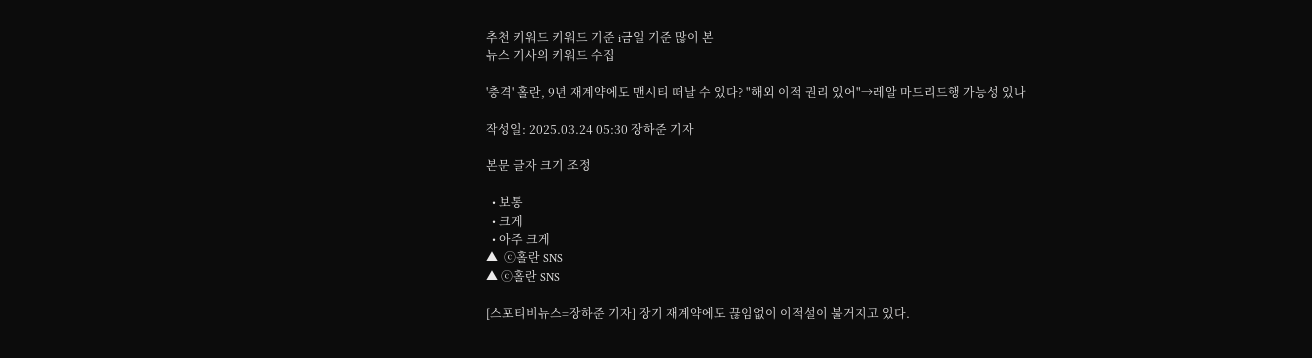추천 키워드 키워드 기준 i금일 기준 많이 본
뉴스 기사의 키워드 수집

'충격' 홀란, 9년 재계약에도 맨시티 떠날 수 있다? "해외 이적 권리 있어"→레알 마드리드행 가능성 있나

작성일: 2025.03.24 05:30 장하준 기자

본문 글자 크기 조정

  • 보통
  • 크게
  • 아주 크게
▲  ⓒ홀란 SNS
▲ ⓒ홀란 SNS

[스포티비뉴스=장하준 기자] 장기 재계약에도 끊임없이 이적설이 불거지고 있다.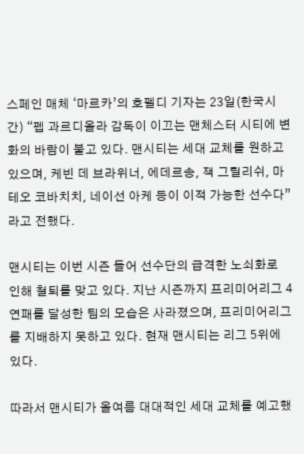스페인 매체 ‘마르카’의 호펠디 기자는 23일(한국시간) “펩 과르디올라 감독이 이끄는 맨체스터 시티에 변화의 바람이 불고 있다. 맨시티는 세대 교체를 원하고 있으며, 케빈 데 브라위너, 에데르송, 잭 그릴리쉬, 마테오 코바치치, 네이선 아케 등이 이적 가능한 선수다”라고 전했다.

맨시티는 이번 시즌 들어 선수단의 급격한 노쇠화로 인해 철퇴를 맞고 있다. 지난 시즌까지 프리미어리그 4연패를 달성한 팀의 모습은 사라졌으며, 프리미어리그를 지배하지 못하고 있다. 현재 맨시티는 리그 5위에 있다.

따라서 맨시티가 올여름 대대적인 세대 교체를 예고했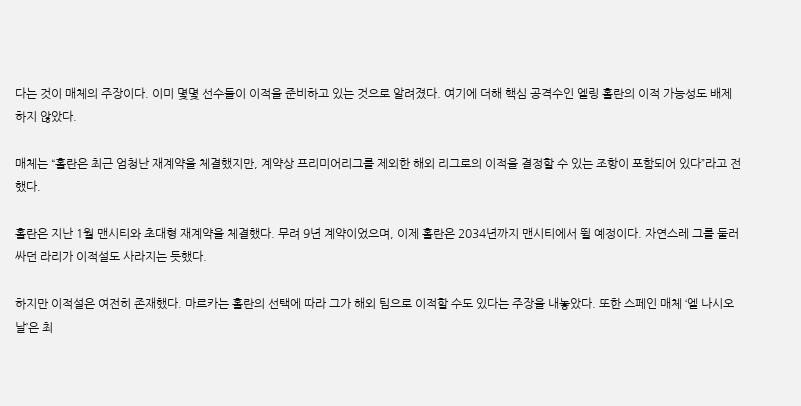다는 것이 매체의 주장이다. 이미 몇몇 선수들이 이적을 준비하고 있는 것으로 알려졌다. 여기에 더해 핵심 공격수인 엘링 홀란의 이적 가능성도 배제하지 않았다.

매체는 “홀란은 최근 엄청난 재계약을 체결했지만, 계약상 프리미어리그를 제외한 해외 리그로의 이적을 결정할 수 있는 조항이 포함되어 있다”라고 전했다.

홀란은 지난 1월 맨시티와 초대형 재계약을 체결했다. 무려 9년 계약이었으며, 이제 홀란은 2034년까지 맨시티에서 뛸 예정이다. 자연스레 그를 둘러싸던 라리가 이적설도 사라지는 듯했다.

하지만 이적설은 여전히 존재했다. 마르카는 홀란의 선택에 따라 그가 해외 팀으로 이적할 수도 있다는 주장을 내놓았다. 또한 스페인 매체 ‘엘 나시오날’은 최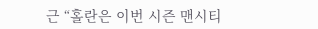근 “홀란은 이번 시즌 맨시티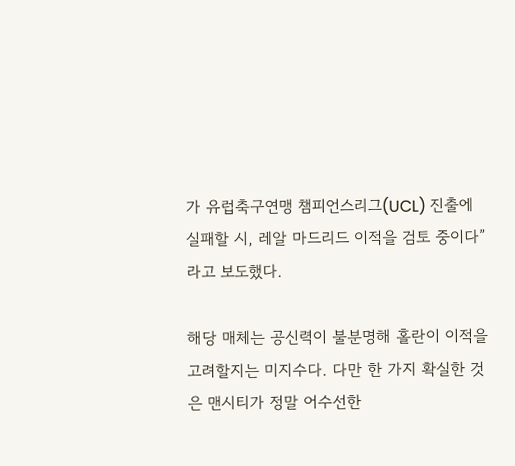가 유럽축구연맹 챔피언스리그(UCL) 진출에 실패할 시, 레알 마드리드 이적을 검토 중이다”라고 보도했다.

해당 매체는 공신력이 불분명해 홀란이 이적을 고려할지는 미지수다. 다만 한 가지 확실한 것은 맨시티가 정말 어수선한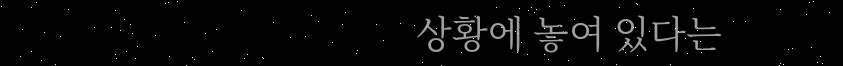상황에 놓여 있다는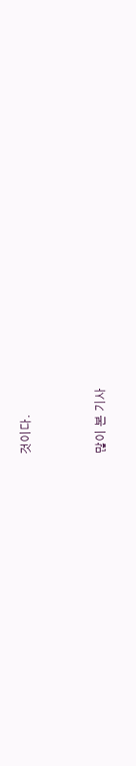것이다.



많이 본 기사